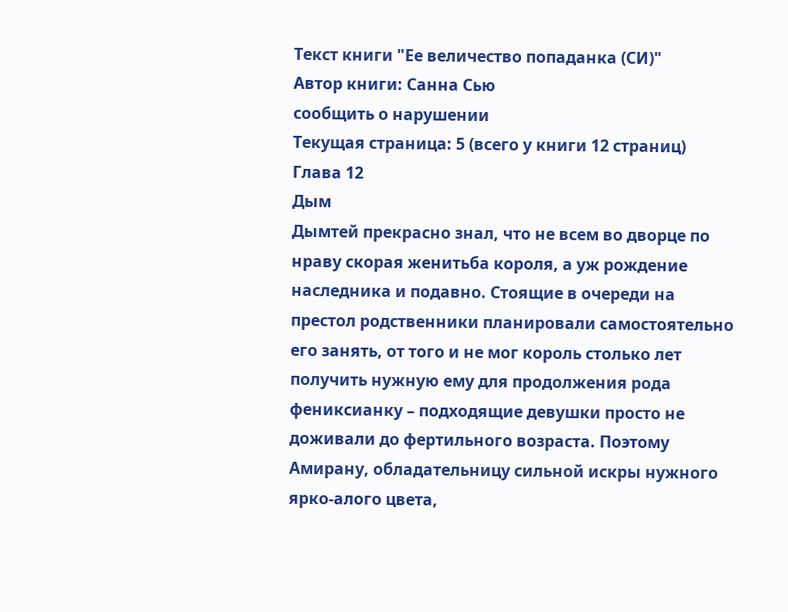Текст книги "Ее величество попаданка (СИ)"
Автор книги: Санна Сью
сообщить о нарушении
Текущая страница: 5 (всего у книги 12 страниц)
Глава 12
Дым
Дымтей прекрасно знал, что не всем во дворце по нраву скорая женитьба короля, а уж рождение наследника и подавно. Стоящие в очереди на престол родственники планировали самостоятельно его занять, от того и не мог король столько лет получить нужную ему для продолжения рода фениксианку – подходящие девушки просто не доживали до фертильного возраста. Поэтому Амирану, обладательницу сильной искры нужного ярко-алого цвета,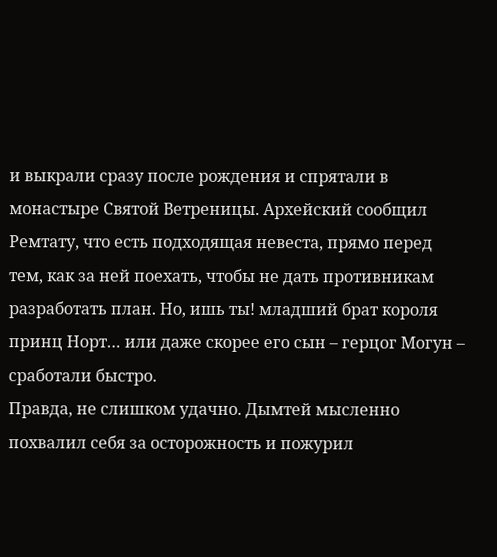и выкрали сразу после рождения и спрятали в монастыре Святой Ветреницы. Архейский сообщил Ремтату, что есть подходящая невеста, прямо перед тем, как за ней поехать, чтобы не дать противникам разработать план. Но, ишь ты! младший брат короля принц Норт… или даже скорее его сын – герцог Могун – сработали быстро.
Правда, не слишком удачно. Дымтей мысленно похвалил себя за осторожность и пожурил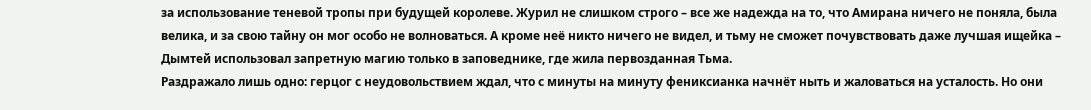за использование теневой тропы при будущей королеве. Журил не слишком строго – все же надежда на то, что Амирана ничего не поняла, была велика, и за свою тайну он мог особо не волноваться. А кроме неё никто ничего не видел, и тьму не сможет почувствовать даже лучшая ищейка – Дымтей использовал запретную магию только в заповеднике, где жила первозданная Тьма.
Раздражало лишь одно: герцог с неудовольствием ждал, что с минуты на минуту фениксианка начнёт ныть и жаловаться на усталость. Но они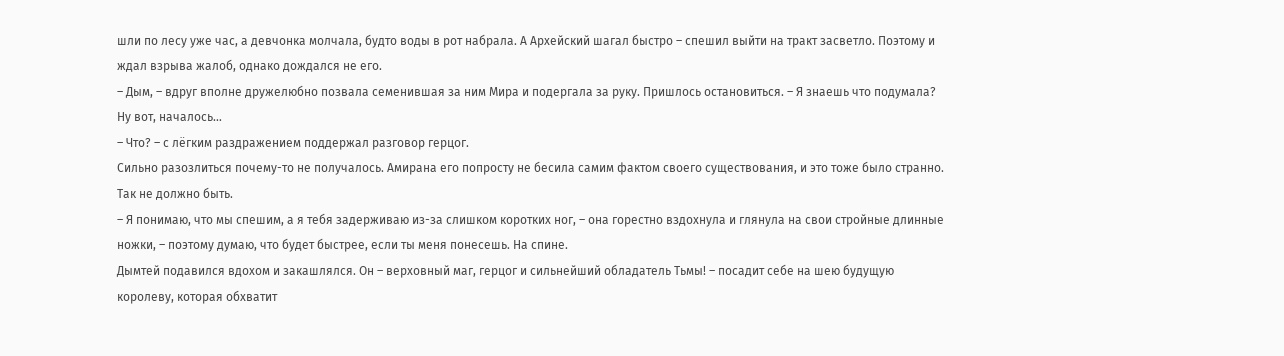шли по лесу уже час, а девчонка молчала, будто воды в рот набрала. А Архейский шагал быстро – спешил выйти на тракт засветло. Поэтому и ждал взрыва жалоб, однако дождался не его.
– Дым, – вдруг вполне дружелюбно позвала семенившая за ним Мира и подергала за руку. Пришлось остановиться. – Я знаешь что подумала?
Ну вот, началось…
– Что? – с лёгким раздражением поддержал разговор герцог.
Сильно разозлиться почему-то не получалось. Амирана его попросту не бесила самим фактом своего существования, и это тоже было странно. Так не должно быть.
– Я понимаю, что мы спешим, а я тебя задерживаю из-за слишком коротких ног, – она горестно вздохнула и глянула на свои стройные длинные ножки, – поэтому думаю, что будет быстрее, если ты меня понесешь. На спине.
Дымтей подавился вдохом и закашлялся. Он – верховный маг, герцог и сильнейший обладатель Тьмы! – посадит себе на шею будущую королеву, которая обхватит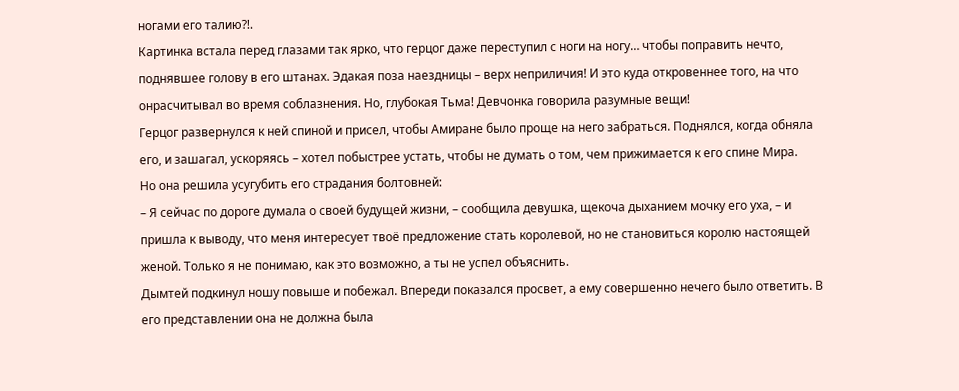ногами его талию⁈.
Картинка встала перед глазами так ярко, что герцог даже переступил с ноги на ногу… чтобы поправить нечто, поднявшее голову в его штанах. Эдакая поза наездницы – верх неприличия! И это куда откровеннее того, на что онрасчитывал во время соблазнения. Но, глубокая Тьма! Девчонка говорила разумные вещи!
Герцог развернулся к ней спиной и присел, чтобы Амиране было проще на него забраться. Поднялся, когда обняла его, и зашагал, ускоряясь – хотел побыстрее устать, чтобы не думать о том, чем прижимается к его спине Мира.
Но она решила усугубить его страдания болтовней:
– Я сейчас по дороге думала о своей будущей жизни, – сообщила девушка, щекоча дыханием мочку его уха, – и пришла к выводу, что меня интересует твоё предложение стать королевой, но не становиться королю настоящей женой. Только я не понимаю, как это возможно, а ты не успел объяснить.
Дымтей подкинул ношу повыше и побежал. Впереди показался просвет, а ему совершенно нечего было ответить. В его представлении она не должна была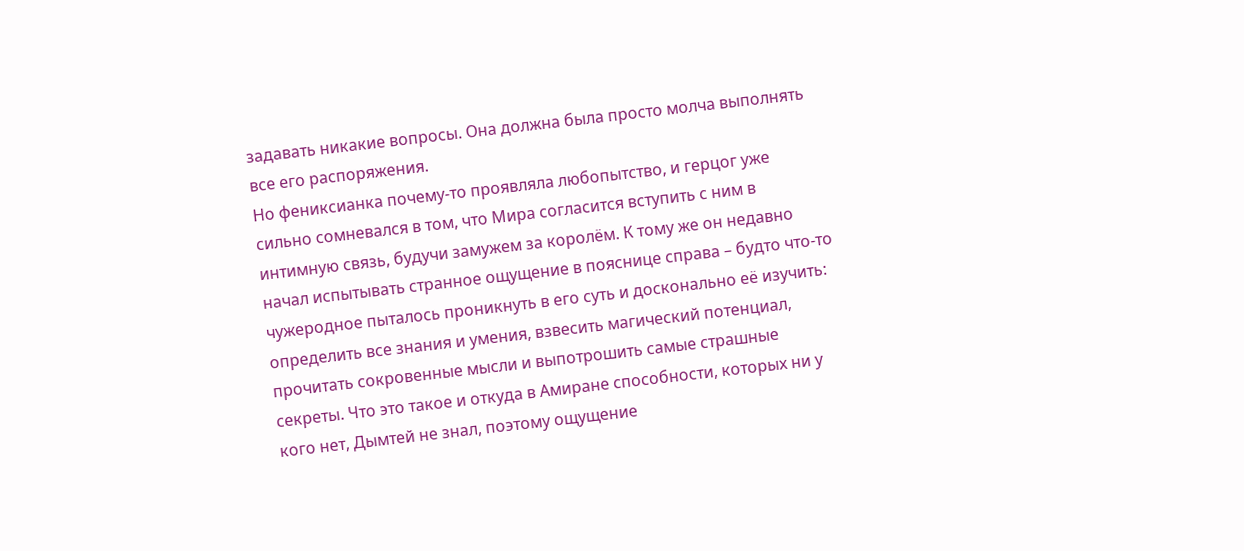задавать никакие вопросы. Она должна была просто молча выполнять все его распоряжения.
Но фениксианка почему-то проявляла любопытство, и герцог уже сильно сомневался в том, что Мира согласится вступить с ним в интимную связь, будучи замужем за королём. К тому же он недавно начал испытывать странное ощущение в пояснице справа – будто что-то чужеродное пыталось проникнуть в его суть и досконально её изучить: определить все знания и умения, взвесить магический потенциал, прочитать сокровенные мысли и выпотрошить самые страшные секреты. Что это такое и откуда в Амиране способности, которых ни у кого нет, Дымтей не знал, поэтому ощущение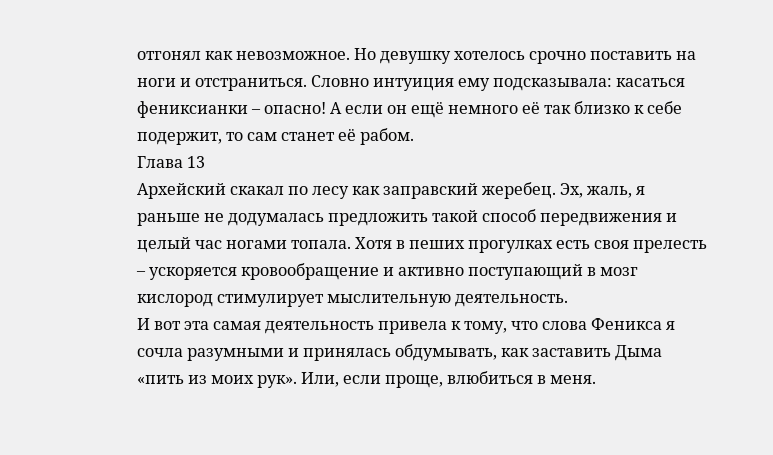отгонял как невозможное. Но девушку хотелось срочно поставить на ноги и отстраниться. Словно интуиция ему подсказывала: касаться фениксианки – опасно! А если он ещё немного её так близко к себе подержит, то сам станет её рабом.
Глава 13
Архейский скакал по лесу как заправский жеребец. Эх, жаль, я раньше не додумалась предложить такой способ передвижения и целый час ногами топала. Хотя в пеших прогулках есть своя прелесть – ускоряется кровообращение и активно поступающий в мозг кислород стимулирует мыслительную деятельность.
И вот эта самая деятельность привела к тому, что слова Феникса я сочла разумными и принялась обдумывать, как заставить Дыма «пить из моих рук». Или, если проще, влюбиться в меня.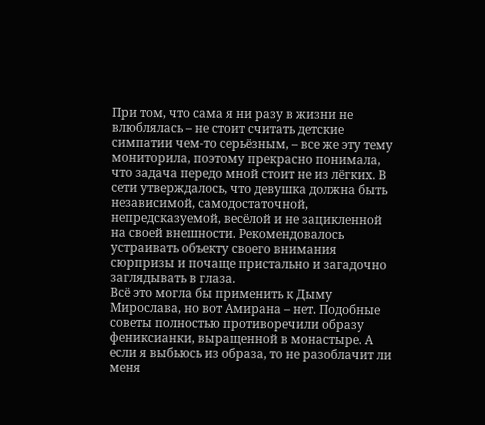При том, что сама я ни разу в жизни не влюблялась – не стоит считать детские симпатии чем-то серьёзным, – все же эту тему мониторила, поэтому прекрасно понимала, что задача передо мной стоит не из лёгких. В сети утверждалось, что девушка должна быть независимой, самодостаточной, непредсказуемой, весёлой и не зацикленной на своей внешности. Рекомендовалось устраивать объекту своего внимания сюрпризы и почаще пристально и загадочно заглядывать в глаза.
Всё это могла бы применить к Дыму Мирослава, но вот Амирана – нет. Подобные советы полностью противоречили образу фениксианки, выращенной в монастыре. А если я выбьюсь из образа, то не разоблачит ли меня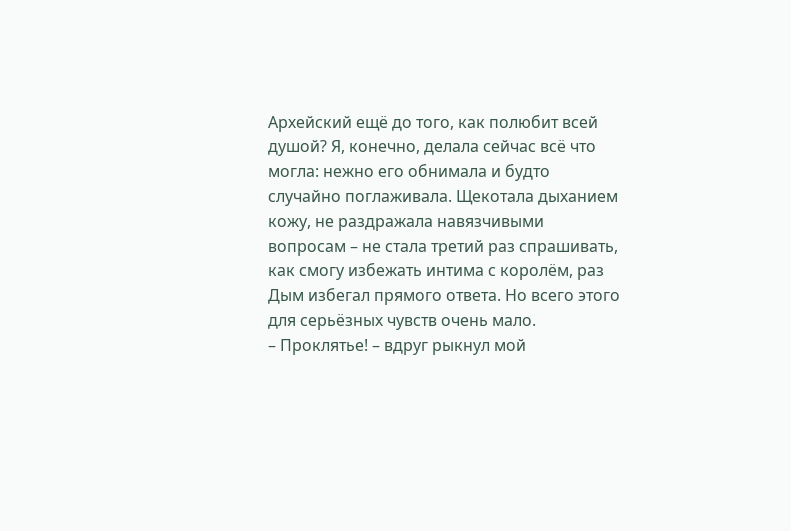Архейский ещё до того, как полюбит всей душой? Я, конечно, делала сейчас всё что могла: нежно его обнимала и будто случайно поглаживала. Щекотала дыханием кожу, не раздражала навязчивыми вопросам – не стала третий раз спрашивать, как смогу избежать интима с королём, раз Дым избегал прямого ответа. Но всего этого для серьёзных чувств очень мало.
– Проклятье! – вдруг рыкнул мой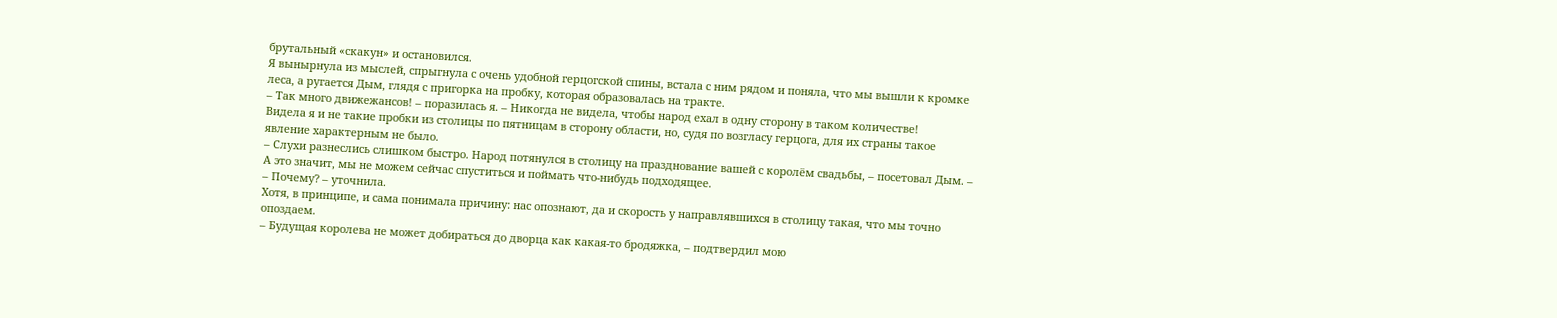брутальный «скакун» и остановился.
Я вынырнула из мыслей, спрыгнула с очень удобной герцогской спины, встала с ним рядом и поняла, что мы вышли к кромке леса, а ругается Дым, глядя с пригорка на пробку, которая образовалась на тракте.
– Так много движежансов! – поразилась я. – Никогда не видела, чтобы народ ехал в одну сторону в таком количестве!
Видела я и не такие пробки из столицы по пятницам в сторону области, но, судя по возгласу герцога, для их страны такое явление характерным не было.
– Слухи разнеслись слишком быстро. Народ потянулся в столицу на празднование вашей с королём свадьбы, – посетовал Дым. – А это значит, мы не можем сейчас спуститься и поймать что-нибудь подходящее.
– Почему? – уточнила.
Хотя, в принципе, и сама понимала причину: нас опознают, да и скорость у направлявшихся в столицу такая, что мы точно опоздаем.
– Будущая королева не может добираться до дворца как какая-то бродяжка, – подтвердил мою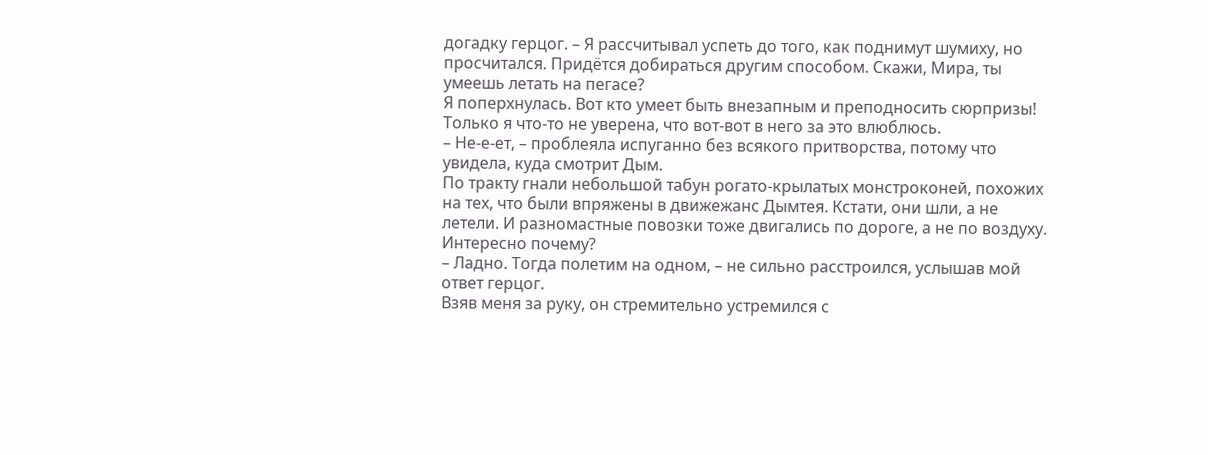догадку герцог. – Я рассчитывал успеть до того, как поднимут шумиху, но просчитался. Придётся добираться другим способом. Скажи, Мира, ты умеешь летать на пегасе?
Я поперхнулась. Вот кто умеет быть внезапным и преподносить сюрпризы! Только я что-то не уверена, что вот-вот в него за это влюблюсь.
– Не-е-ет, – проблеяла испуганно без всякого притворства, потому что увидела, куда смотрит Дым.
По тракту гнали небольшой табун рогато-крылатых монстроконей, похожих на тех, что были впряжены в движежанс Дымтея. Кстати, они шли, а не летели. И разномастные повозки тоже двигались по дороге, а не по воздуху. Интересно почему?
– Ладно. Тогда полетим на одном, – не сильно расстроился, услышав мой ответ герцог.
Взяв меня за руку, он стремительно устремился с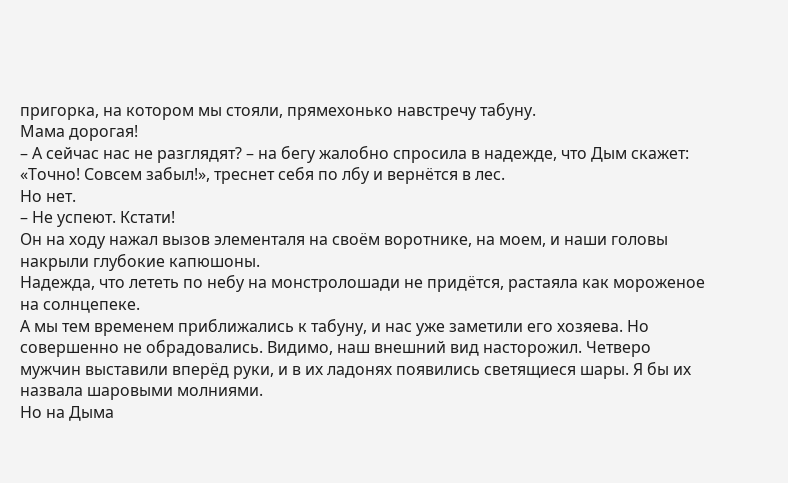пригорка, на котором мы стояли, прямехонько навстречу табуну.
Мама дорогая!
– А сейчас нас не разглядят? – на бегу жалобно спросила в надежде, что Дым скажет: «Точно! Совсем забыл!», треснет себя по лбу и вернётся в лес.
Но нет.
– Не успеют. Кстати!
Он на ходу нажал вызов элементаля на своём воротнике, на моем, и наши головы накрыли глубокие капюшоны.
Надежда, что лететь по небу на монстролошади не придётся, растаяла как мороженое на солнцепеке.
А мы тем временем приближались к табуну, и нас уже заметили его хозяева. Но совершенно не обрадовались. Видимо, наш внешний вид насторожил. Четверо мужчин выставили вперёд руки, и в их ладонях появились светящиеся шары. Я бы их назвала шаровыми молниями.
Но на Дыма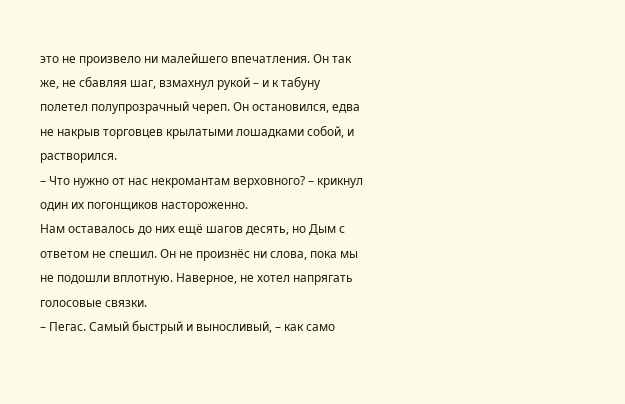это не произвело ни малейшего впечатления. Он так же, не сбавляя шаг, взмахнул рукой – и к табуну полетел полупрозрачный череп. Он остановился, едва не накрыв торговцев крылатыми лошадками собой, и растворился.
– Что нужно от нас некромантам верховного? – крикнул один их погонщиков настороженно.
Нам оставалось до них ещё шагов десять, но Дым с ответом не спешил. Он не произнёс ни слова, пока мы не подошли вплотную. Наверное, не хотел напрягать голосовые связки.
– Пегас. Самый быстрый и выносливый, – как само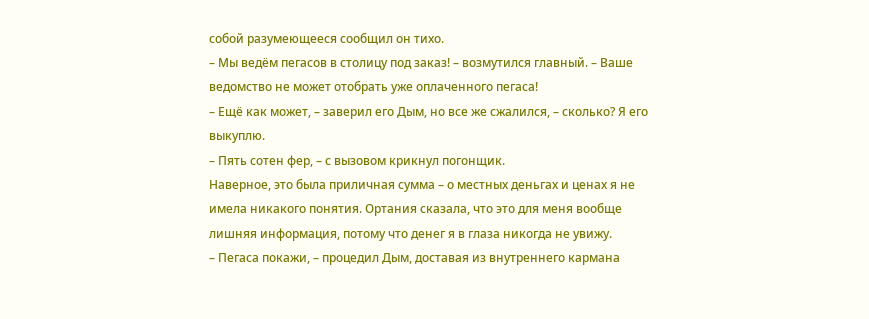собой разумеющееся сообщил он тихо.
– Мы ведём пегасов в столицу под заказ! – возмутился главный. – Ваше ведомство не может отобрать уже оплаченного пегаса!
– Ещё как может, – заверил его Дым, но все же сжалился, – сколько? Я его выкуплю.
– Пять сотен фер, – с вызовом крикнул погонщик.
Наверное, это была приличная сумма – о местных деньгах и ценах я не имела никакого понятия. Ортания сказала, что это для меня вообще лишняя информация, потому что денег я в глаза никогда не увижу.
– Пегаса покажи, – процедил Дым, доставая из внутреннего кармана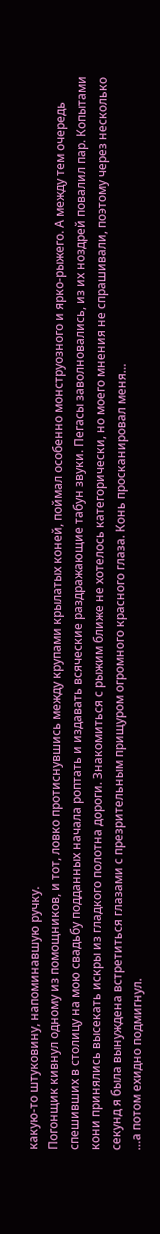какую-то штуковину, напоминавшую ручку.
Погонщик кивнул одному из помощников, и тот, ловко протиснувшись между крупами крылатых коней, поймал особенно монструозного и ярко-рыжего. А между тем очередь спешивших в столицу на мою свадьбу подданных начала роптать и издавать всяческие раздражающие табун звуки. Пегасы заволновались, из их ноздрей повалил пар. Копытами кони принялись высекать искры из гладкого полотна дороги. Знакомиться с рыжим ближе не хотелось категорически, но моего мнения не спрашивали, поэтому через несколько секунд я была вынуждена встретиться глазами с презрительным прищуром огромного красного глаза. Конь просканировал меня…
…а потом ехидно подмигнул.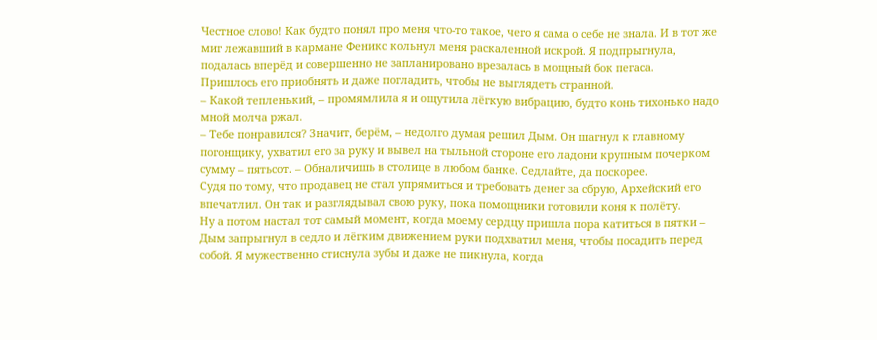Честное слово! Как будто понял про меня что-то такое, чего я сама о себе не знала. И в тот же миг лежавший в кармане Феникс кольнул меня раскаленной искрой. Я подпрыгнула, подалась вперёд и совершенно не запланировано врезалась в мощный бок пегаса.
Пришлось его приобнять и даже погладить, чтобы не выглядеть странной.
– Какой тепленький, – промямлила я и ощутила лёгкую вибрацию, будто конь тихонько надо мной молча ржал.
– Тебе понравился? Значит, берём, – недолго думая решил Дым. Он шагнул к главному погонщику, ухватил его за руку и вывел на тыльной стороне его ладони крупным почерком сумму – пятьсот. – Обналичишь в столице в любом банке. Седлайте, да поскорее.
Судя по тому, что продавец не стал упрямиться и требовать денег за сбрую, Архейский его впечатлил. Он так и разглядывал свою руку, пока помощники готовили коня к полёту.
Ну а потом настал тот самый момент, когда моему сердцу пришла пора катиться в пятки – Дым запрыгнул в седло и лёгким движением руки подхватил меня, чтобы посадить перед собой. Я мужественно стиснула зубы и даже не пикнула, когда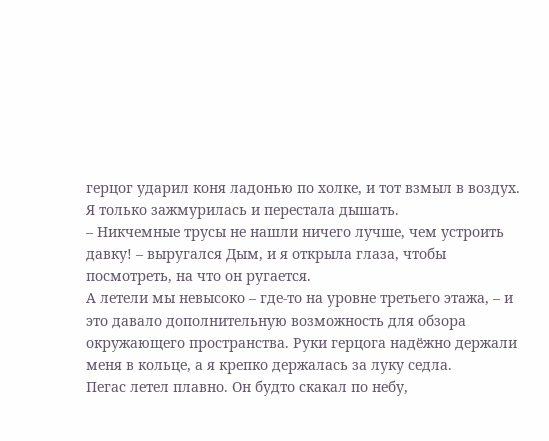герцог ударил коня ладонью по холке, и тот взмыл в воздух.
Я только зажмурилась и перестала дышать.
– Никчемные трусы не нашли ничего лучше, чем устроить давку! – выругался Дым, и я открыла глаза, чтобы посмотреть, на что он ругается.
А летели мы невысоко – где-то на уровне третьего этажа, – и это давало дополнительную возможность для обзора окружающего пространства. Руки герцога надёжно держали меня в кольце, а я крепко держалась за луку седла.
Пегас летел плавно. Он будто скакал по небу,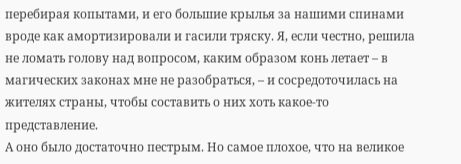перебирая копытами, и его большие крылья за нашими спинами вроде как амортизировали и гасили тряску. Я, если честно, решила не ломать голову над вопросом, каким образом конь летает – в магических законах мне не разобраться, – и сосредоточилась на жителях страны, чтобы составить о них хоть какое-то представление.
А оно было достаточно пестрым. Но самое плохое, что на великое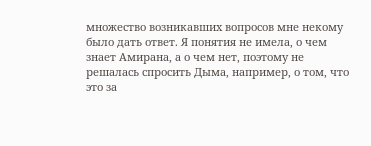множество возникавших вопросов мне некому было дать ответ. Я понятия не имела, о чем знает Амирана, а о чем нет, поэтому не решалась спросить Дыма, например, о том, что это за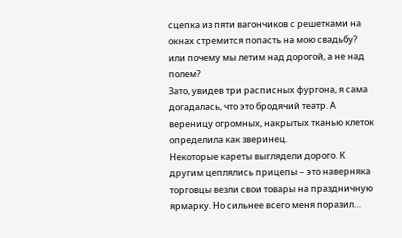сцепка из пяти вагончиков с решетками на окнах стремится попасть на мою свадьбу? или почему мы летим над дорогой, а не над полем?
Зато, увидев три расписных фургона, я сама догадалась, что это бродячий театр. А вереницу огромных, накрытых тканью клеток определила как зверинец.
Некоторые кареты выглядели дорого. К другим цеплялись прицепы – это наверняка торговцы везли свои товары на праздничную ярмарку. Но сильнее всего меня поразил…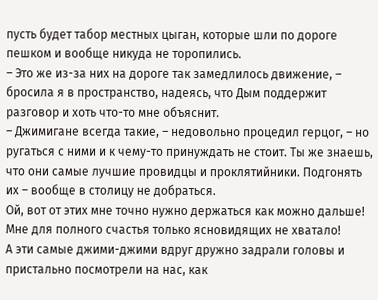пусть будет табор местных цыган, которые шли по дороге пешком и вообще никуда не торопились.
– Это же из-за них на дороге так замедлилось движение, – бросила я в пространство, надеясь, что Дым поддержит разговор и хоть что-то мне объяснит.
– Джимигане всегда такие, – недовольно процедил герцог, – но ругаться с ними и к чему-то принуждать не стоит. Ты же знаешь, что они самые лучшие провидцы и проклятийники. Подгонять их – вообще в столицу не добраться.
Ой, вот от этих мне точно нужно держаться как можно дальше! Мне для полного счастья только ясновидящих не хватало!
А эти самые джими-джими вдруг дружно задрали головы и пристально посмотрели на нас, как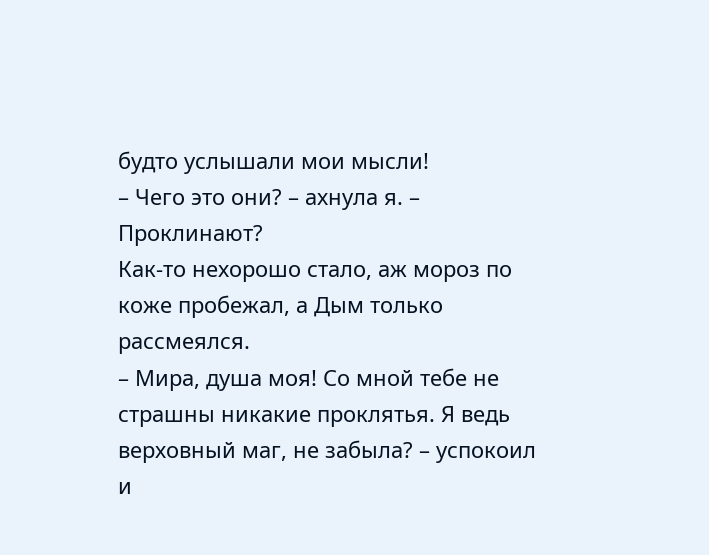будто услышали мои мысли!
– Чего это они? – ахнула я. – Проклинают?
Как-то нехорошо стало, аж мороз по коже пробежал, а Дым только рассмеялся.
– Мира, душа моя! Со мной тебе не страшны никакие проклятья. Я ведь верховный маг, не забыла? – успокоил и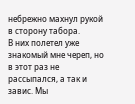небрежно махнул рукой в сторону табора.
В них полетел уже знакомый мне череп, но в этот раз не рассыпался, а так и завис. Мы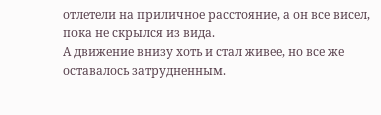отлетели на приличное расстояние, а он все висел, пока не скрылся из вида.
А движение внизу хоть и стал живее, но все же оставалось затрудненным.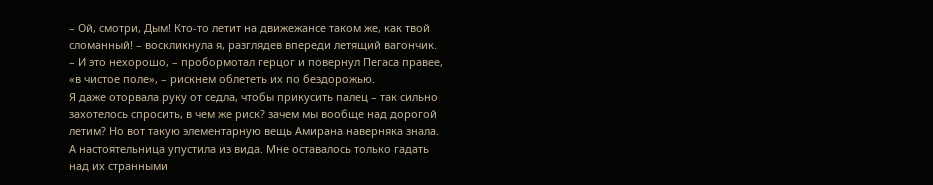– Ой, смотри, Дым! Кто-то летит на движежансе таком же, как твой сломанный! – воскликнула я, разглядев впереди летящий вагончик.
– И это нехорошо, – пробормотал герцог и повернул Пегаса правее, «в чистое поле», – рискнем облететь их по бездорожью.
Я даже оторвала руку от седла, чтобы прикусить палец – так сильно захотелось спросить, в чем же риск? зачем мы вообще над дорогой летим? Но вот такую элементарную вещь Амирана наверняка знала. А настоятельница упустила из вида. Мне оставалось только гадать над их странными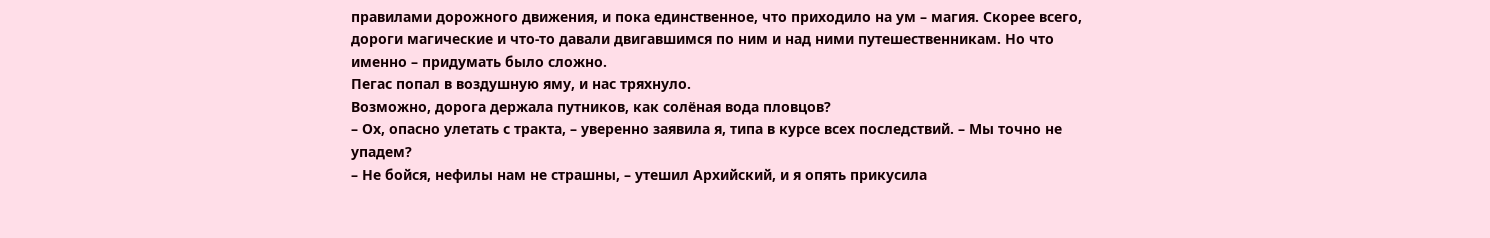правилами дорожного движения, и пока единственное, что приходило на ум – магия. Скорее всего, дороги магические и что-то давали двигавшимся по ним и над ними путешественникам. Но что именно – придумать было сложно.
Пегас попал в воздушную яму, и нас тряхнуло.
Возможно, дорога держала путников, как солёная вода пловцов?
– Ох, опасно улетать с тракта, – уверенно заявила я, типа в курсе всех последствий. – Мы точно не упадем?
– Не бойся, нефилы нам не страшны, – утешил Архийский, и я опять прикусила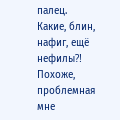палец.
Какие, блин, нафиг, ещё нефилы⁈ Похоже, проблемная мне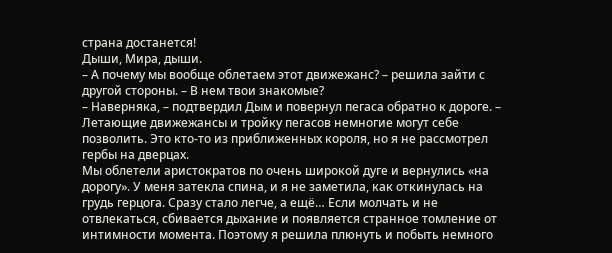страна достанется!
Дыши, Мира, дыши.
– А почему мы вообще облетаем этот движежанс? – решила зайти с другой стороны. – В нем твои знакомые?
– Наверняка, – подтвердил Дым и повернул пегаса обратно к дороге. – Летающие движежансы и тройку пегасов немногие могут себе позволить. Это кто-то из приближенных короля, но я не рассмотрел гербы на дверцах.
Мы облетели аристократов по очень широкой дуге и вернулись «на дорогу». У меня затекла спина, и я не заметила, как откинулась на грудь герцога. Сразу стало легче, а ещё… Если молчать и не отвлекаться, сбивается дыхание и появляется странное томление от интимности момента. Поэтому я решила плюнуть и побыть немного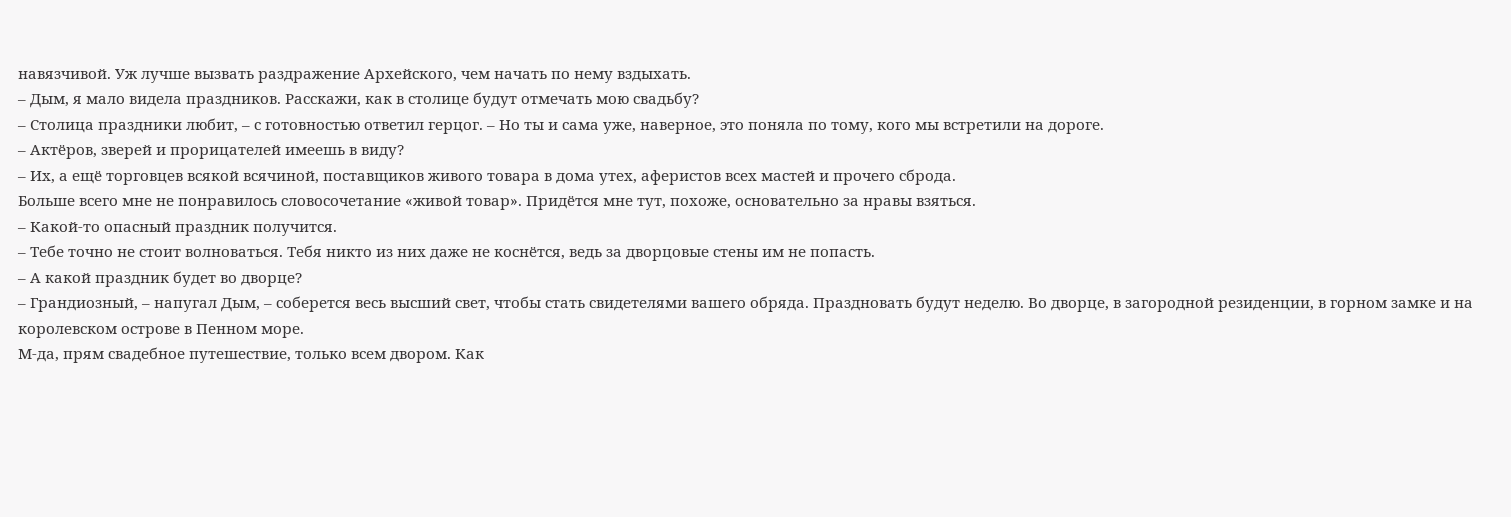навязчивой. Уж лучше вызвать раздражение Архейского, чем начать по нему вздыхать.
– Дым, я мало видела праздников. Расскажи, как в столице будут отмечать мою свадьбу?
– Столица праздники любит, – с готовностью ответил герцог. – Но ты и сама уже, наверное, это поняла по тому, кого мы встретили на дороге.
– Актёров, зверей и прорицателей имеешь в виду?
– Их, а ещё торговцев всякой всячиной, поставщиков живого товара в дома утех, аферистов всех мастей и прочего сброда.
Больше всего мне не понравилось словосочетание «живой товар». Придётся мне тут, похоже, основательно за нравы взяться.
– Какой-то опасный праздник получится.
– Тебе точно не стоит волноваться. Тебя никто из них даже не коснётся, ведь за дворцовые стены им не попасть.
– А какой праздник будет во дворце?
– Грандиозный, – напугал Дым, – соберется весь высший свет, чтобы стать свидетелями вашего обряда. Праздновать будут неделю. Во дворце, в загородной резиденции, в горном замке и на королевском острове в Пенном море.
М-да, прям свадебное путешествие, только всем двором. Как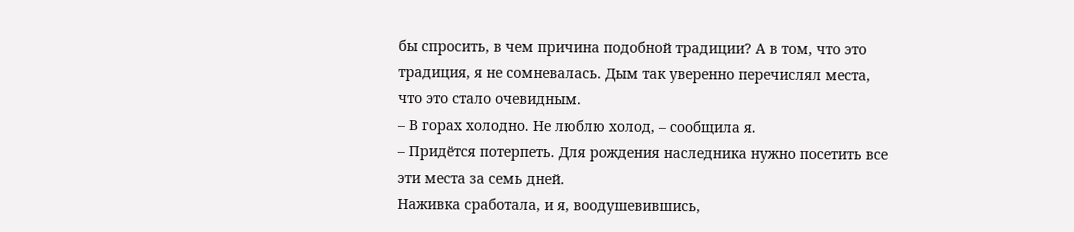бы спросить, в чем причина подобной традиции? А в том, что это традиция, я не сомневалась. Дым так уверенно перечислял места, что это стало очевидным.
– В горах холодно. Не люблю холод, – сообщила я.
– Придётся потерпеть. Для рождения наследника нужно посетить все эти места за семь дней.
Наживка сработала, и я, воодушевившись,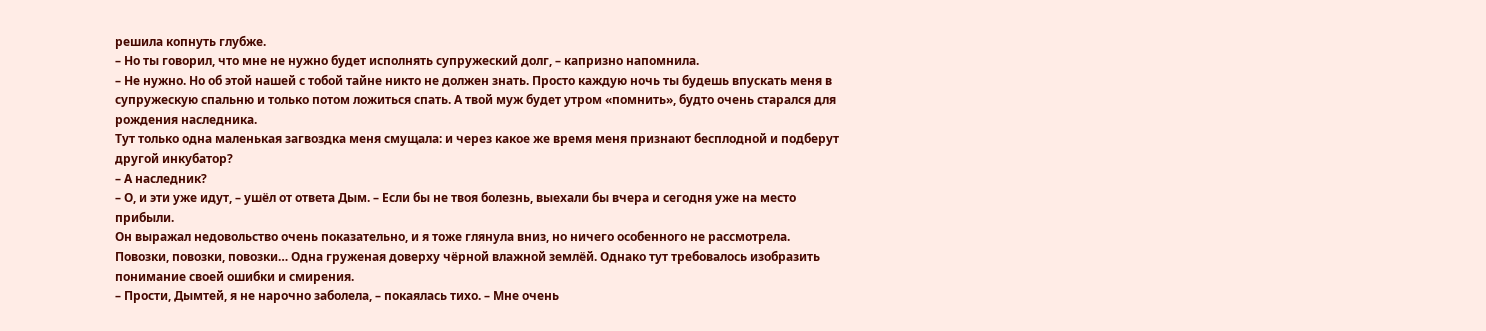решила копнуть глубже.
– Но ты говорил, что мне не нужно будет исполнять супружеский долг, – капризно напомнила.
– Не нужно. Но об этой нашей с тобой тайне никто не должен знать. Просто каждую ночь ты будешь впускать меня в супружескую спальню и только потом ложиться спать. А твой муж будет утром «помнить», будто очень старался для рождения наследника.
Тут только одна маленькая загвоздка меня смущала: и через какое же время меня признают бесплодной и подберут другой инкубатор?
– А наследник?
– О, и эти уже идут, – ушёл от ответа Дым. – Если бы не твоя болезнь, выехали бы вчера и сегодня уже на место прибыли.
Он выражал недовольство очень показательно, и я тоже глянула вниз, но ничего особенного не рассмотрела. Повозки, повозки, повозки… Одна груженая доверху чёрной влажной землёй. Однако тут требовалось изобразить понимание своей ошибки и смирения.
– Прости, Дымтей, я не нарочно заболела, – покаялась тихо. – Мне очень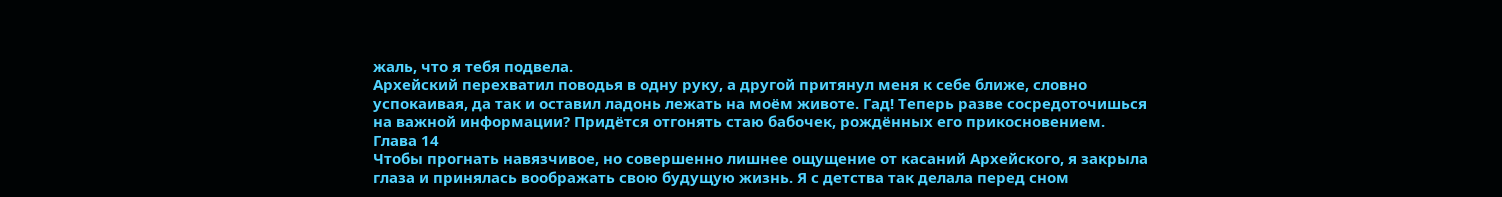жаль, что я тебя подвела.
Архейский перехватил поводья в одну руку, а другой притянул меня к себе ближе, словно успокаивая, да так и оставил ладонь лежать на моём животе. Гад! Теперь разве сосредоточишься на важной информации? Придётся отгонять стаю бабочек, рождённых его прикосновением.
Глава 14
Чтобы прогнать навязчивое, но совершенно лишнее ощущение от касаний Архейского, я закрыла глаза и принялась воображать свою будущую жизнь. Я с детства так делала перед сном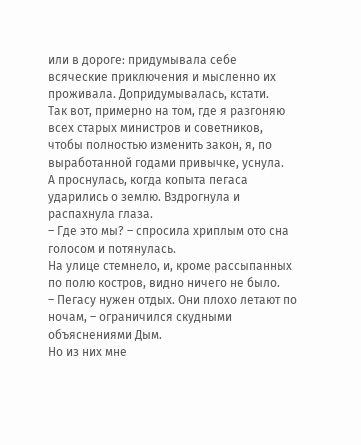или в дороге: придумывала себе всяческие приключения и мысленно их проживала. Допридумывалась, кстати.
Так вот, примерно на том, где я разгоняю всех старых министров и советников, чтобы полностью изменить закон, я, по выработанной годами привычке, уснула.
А проснулась, когда копыта пегаса ударились о землю. Вздрогнула и распахнула глаза.
– Где это мы? – спросила хриплым ото сна голосом и потянулась.
На улице стемнело, и, кроме рассыпанных по полю костров, видно ничего не было.
– Пегасу нужен отдых. Они плохо летают по ночам, – ограничился скудными объяснениями Дым.
Но из них мне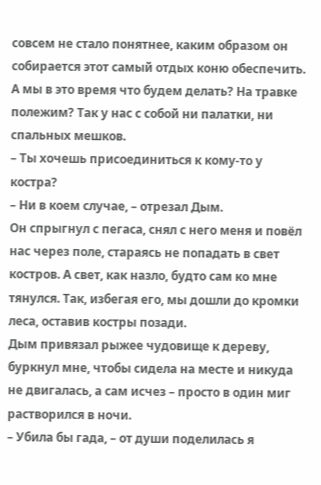совсем не стало понятнее, каким образом он собирается этот самый отдых коню обеспечить. А мы в это время что будем делать? На травке полежим? Так у нас с собой ни палатки, ни спальных мешков.
– Ты хочешь присоединиться к кому-то у костра?
– Ни в коем случае, – отрезал Дым.
Он спрыгнул с пегаса, снял с него меня и повёл нас через поле, стараясь не попадать в свет костров. А свет, как назло, будто сам ко мне тянулся. Так, избегая его, мы дошли до кромки леса, оставив костры позади.
Дым привязал рыжее чудовище к дереву, буркнул мне, чтобы сидела на месте и никуда не двигалась, а сам исчез – просто в один миг растворился в ночи.
– Убила бы гада, – от души поделилась я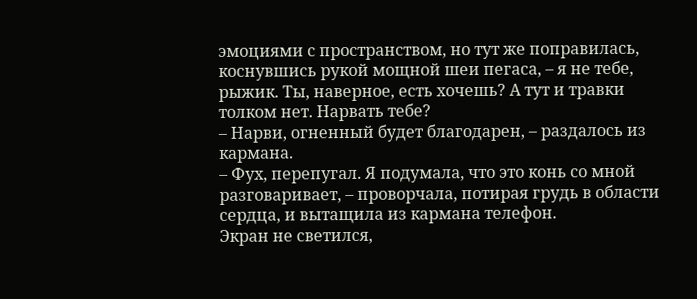эмоциями с пространством, но тут же поправилась, коснувшись рукой мощной шеи пегаса, – я не тебе, рыжик. Ты, наверное, есть хочешь? А тут и травки толком нет. Нарвать тебе?
– Нарви, огненный будет благодарен, – раздалось из кармана.
– Фух, перепугал. Я подумала, что это конь со мной разговаривает, – проворчала, потирая грудь в области сердца, и вытащила из кармана телефон.
Экран не светился,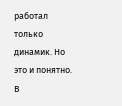работал только динамик. Но это и понятно. В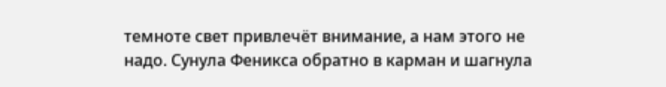темноте свет привлечёт внимание, а нам этого не надо. Сунула Феникса обратно в карман и шагнула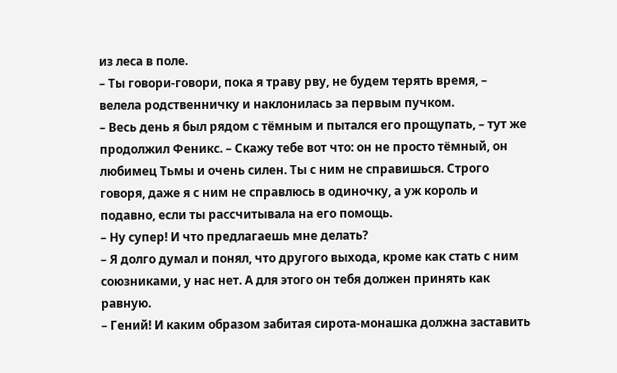из леса в поле.
– Ты говори-говори, пока я траву рву, не будем терять время, – велела родственничку и наклонилась за первым пучком.
– Весь день я был рядом с тёмным и пытался его прощупать, – тут же продолжил Феникс. – Скажу тебе вот что: он не просто тёмный, он любимец Тьмы и очень силен. Ты с ним не справишься. Строго говоря, даже я с ним не справлюсь в одиночку, а уж король и подавно, если ты рассчитывала на его помощь.
– Ну супер! И что предлагаешь мне делать?
– Я долго думал и понял, что другого выхода, кроме как стать с ним союзниками, у нас нет. А для этого он тебя должен принять как равную.
– Гений! И каким образом забитая сирота-монашка должна заставить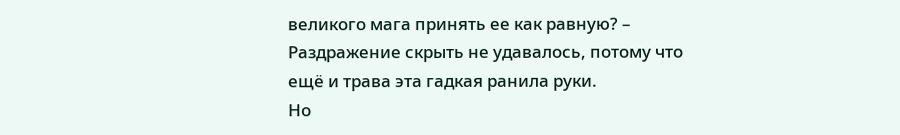великого мага принять ее как равную? – Раздражение скрыть не удавалось, потому что ещё и трава эта гадкая ранила руки.
Но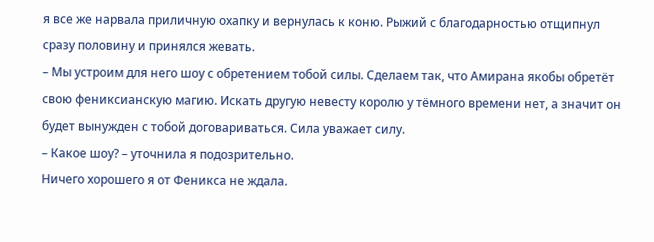я все же нарвала приличную охапку и вернулась к коню. Рыжий с благодарностью отщипнул сразу половину и принялся жевать.
– Мы устроим для него шоу с обретением тобой силы. Сделаем так, что Амирана якобы обретёт свою фениксианскую магию. Искать другую невесту королю у тёмного времени нет, а значит он будет вынужден с тобой договариваться. Сила уважает силу.
– Какое шоу? – уточнила я подозрительно.
Ничего хорошего я от Феникса не ждала.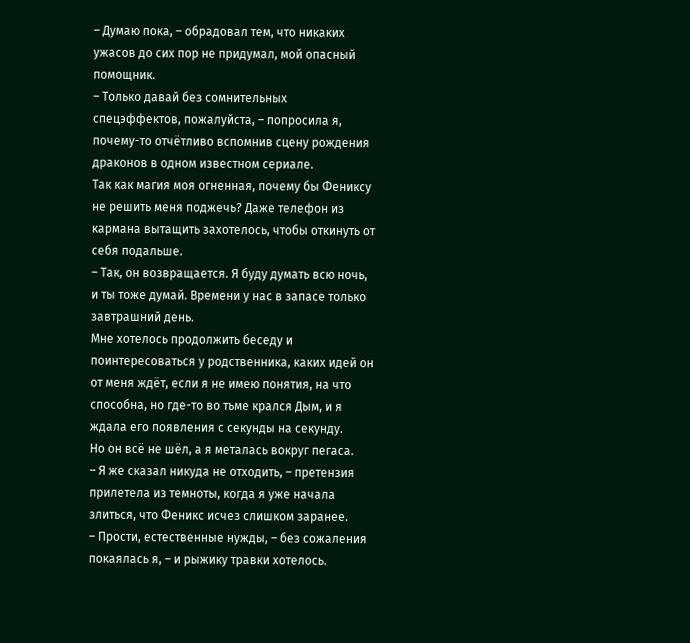– Думаю пока, – обрадовал тем, что никаких ужасов до сих пор не придумал, мой опасный помощник.
– Только давай без сомнительных спецэффектов, пожалуйста, – попросила я, почему-то отчётливо вспомнив сцену рождения драконов в одном известном сериале.
Так как магия моя огненная, почему бы Фениксу не решить меня поджечь? Даже телефон из кармана вытащить захотелось, чтобы откинуть от себя подальше.
– Так, он возвращается. Я буду думать всю ночь, и ты тоже думай. Времени у нас в запасе только завтрашний день.
Мне хотелось продолжить беседу и поинтересоваться у родственника, каких идей он от меня ждёт, если я не имею понятия, на что способна, но где-то во тьме крался Дым, и я ждала его появления с секунды на секунду.
Но он всё не шёл, а я металась вокруг пегаса.
– Я же сказал никуда не отходить, – претензия прилетела из темноты, когда я уже начала злиться, что Феникс исчез слишком заранее.
– Прости, естественные нужды, – без сожаления покаялась я, – и рыжику травки хотелось.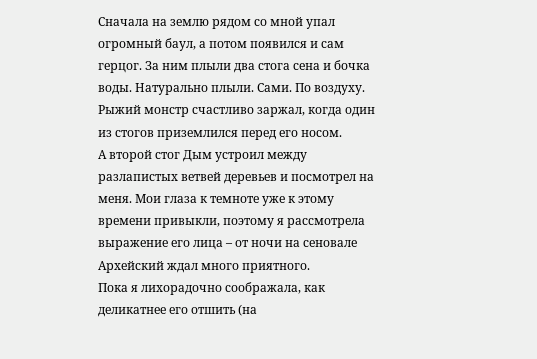Сначала на землю рядом со мной упал огромный баул, а потом появился и сам герцог. За ним плыли два стога сена и бочка воды. Натурально плыли. Сами. По воздуху. Рыжий монстр счастливо заржал, когда один из стогов приземлился перед его носом.
А второй стог Дым устроил между разлапистых ветвей деревьев и посмотрел на меня. Мои глаза к темноте уже к этому времени привыкли, поэтому я рассмотрела выражение его лица – от ночи на сеновале Архейский ждал много приятного.
Пока я лихорадочно соображала, как деликатнее его отшить (на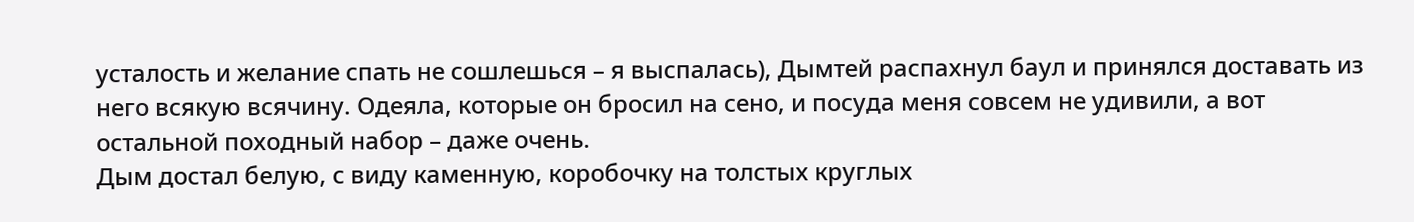усталость и желание спать не сошлешься – я выспалась), Дымтей распахнул баул и принялся доставать из него всякую всячину. Одеяла, которые он бросил на сено, и посуда меня совсем не удивили, а вот остальной походный набор – даже очень.
Дым достал белую, с виду каменную, коробочку на толстых круглых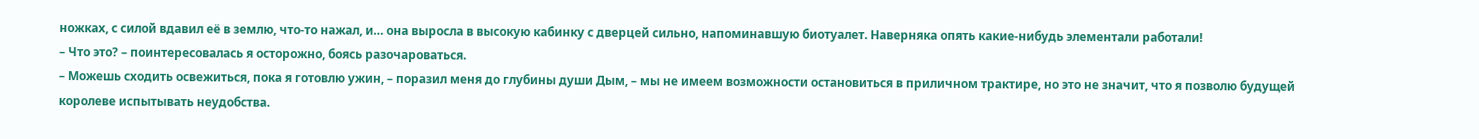ножках, с силой вдавил её в землю, что-то нажал, и… она выросла в высокую кабинку с дверцей сильно, напоминавшую биотуалет. Наверняка опять какие-нибудь элементали работали!
– Что это? – поинтересовалась я осторожно, боясь разочароваться.
– Можешь сходить освежиться, пока я готовлю ужин, – поразил меня до глубины души Дым, – мы не имеем возможности остановиться в приличном трактире, но это не значит, что я позволю будущей королеве испытывать неудобства.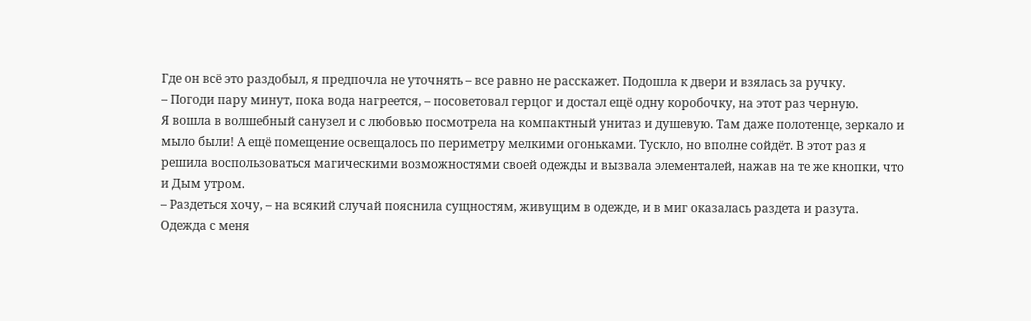Где он всё это раздобыл, я предпочла не уточнять – все равно не расскажет. Подошла к двери и взялась за ручку.
– Погоди пару минут, пока вода нагреется, – посоветовал герцог и достал ещё одну коробочку, на этот раз черную.
Я вошла в волшебный санузел и с любовью посмотрела на компактный унитаз и душевую. Там даже полотенце, зеркало и мыло были! А ещё помещение освещалось по периметру мелкими огоньками. Тускло, но вполне сойдёт. В этот раз я решила воспользоваться магическими возможностями своей одежды и вызвала элементалей, нажав на те же кнопки, что и Дым утром.
– Раздеться хочу, – на всякий случай пояснила сущностям, живущим в одежде, и в миг оказалась раздета и разута.
Одежда с меня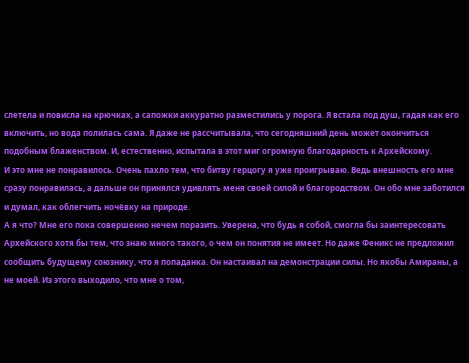слетела и повисла на крючках, а сапожки аккуратно разместились у порога. Я встала под душ, гадая как его включить, но вода полилась сама. Я даже не рассчитывала, что сегодняшний день может окончиться подобным блаженством. И, естественно, испытала в этот миг огромную благодарность к Архейскому.
И это мне не понравилось. Очень пахло тем, что битву герцогу я уже проигрываю. Ведь внешность его мне сразу понравилась, а дальше он принялся удивлять меня своей силой и благородством. Он обо мне заботился и думал, как облегчить ночёвку на природе.
А я что? Мне его пока совершенно нечем поразить. Уверена, что будь я собой, смогла бы заинтересовать Архейского хотя бы тем, что знаю много такого, о чем он понятия не имеет. Но даже Феникс не предложил сообщить будущему союзнику, что я попаданка. Он настаивал на демонстрации силы. Но якобы Амираны, а не моей. Из этого выходило, что мне о том,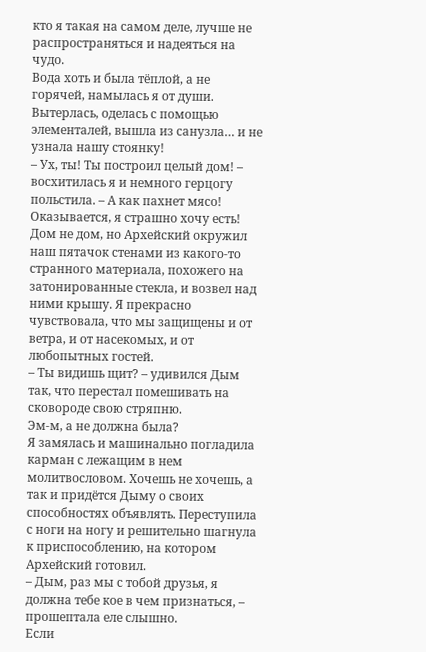кто я такая на самом деле, лучше не распространяться и надеяться на чудо.
Вода хоть и была тёплой, а не горячей, намылась я от души. Вытерлась, оделась с помощью элементалей, вышла из санузла… и не узнала нашу стоянку!
– Ух, ты! Ты построил целый дом! – восхитилась я и немного герцогу польстила. – А как пахнет мясо! Оказывается, я страшно хочу есть!
Дом не дом, но Архейский окружил наш пятачок стенами из какого-то странного материала, похожего на затонированные стекла, и возвел над ними крышу. Я прекрасно чувствовала, что мы защищены и от ветра, и от насекомых, и от любопытных гостей.
– Ты видишь щит? – удивился Дым так, что перестал помешивать на сковороде свою стряпню.
Эм-м, а не должна была?
Я замялась и машинально погладила карман с лежащим в нем молитвословом. Хочешь не хочешь, а так и придётся Дыму о своих способностях объявлять. Переступила с ноги на ногу и решительно шагнула к приспособлению, на котором Архейский готовил.
– Дым, раз мы с тобой друзья, я должна тебе кое в чем признаться, – прошептала еле слышно.
Если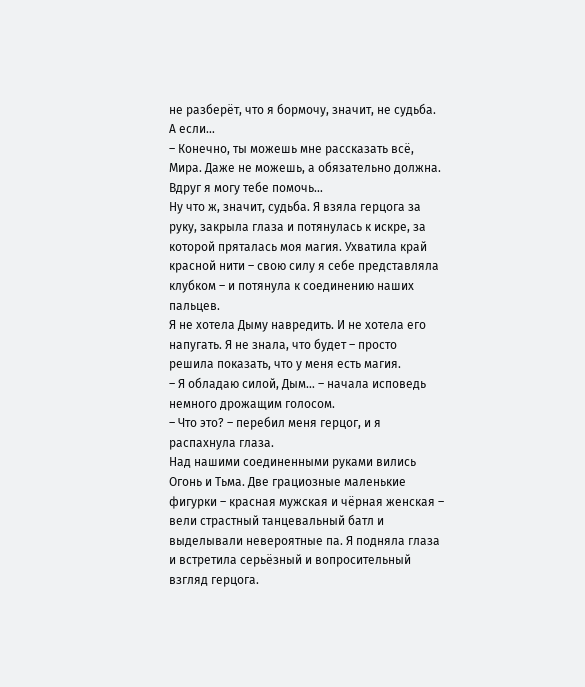не разберёт, что я бормочу, значит, не судьба. А если…
– Конечно, ты можешь мне рассказать всё, Мира. Даже не можешь, а обязательно должна. Вдруг я могу тебе помочь…
Ну что ж, значит, судьба. Я взяла герцога за руку, закрыла глаза и потянулась к искре, за которой пряталась моя магия. Ухватила край красной нити – свою силу я себе представляла клубком – и потянула к соединению наших пальцев.
Я не хотела Дыму навредить. И не хотела его напугать. Я не знала, что будет – просто решила показать, что у меня есть магия.
– Я обладаю силой, Дым… – начала исповедь немного дрожащим голосом.
– Что это? – перебил меня герцог, и я распахнула глаза.
Над нашими соединенными руками вились Огонь и Тьма. Две грациозные маленькие фигурки – красная мужская и чёрная женская – вели страстный танцевальный батл и выделывали невероятные па. Я подняла глаза и встретила серьёзный и вопросительный взгляд герцога.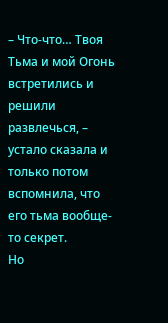– Что-что… Твоя Тьма и мой Огонь встретились и решили развлечься, – устало сказала и только потом вспомнила, что его тьма вообще-то секрет.
Но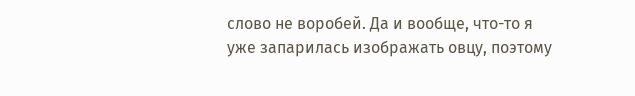слово не воробей. Да и вообще, что-то я уже запарилась изображать овцу, поэтому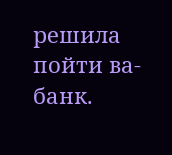решила пойти ва-банк.